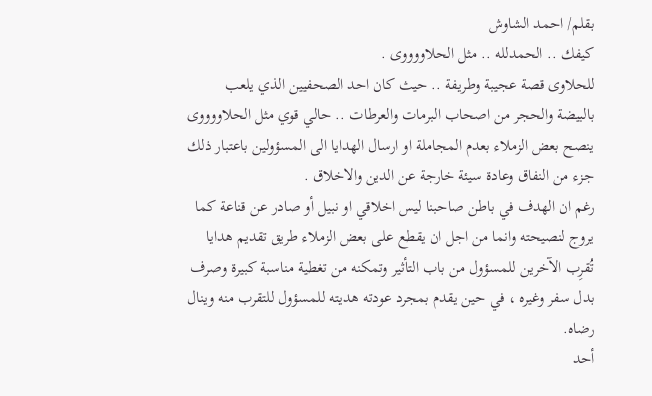بقلم/ احمد الشاوش
كيفك .. الحمدلله .. مثل الحلاووووى .
للحلاوى قصة عجيبة وطريفة .. حيث كان احد الصحفيين الذي يلعب بالبيضة والحجر من اصحاب البرمات والعرطات .. حالي قوي مثل الحلاووووى ينصح بعض الزملاء بعدم المجاملة او ارسال الهدايا الى المسؤولين باعتبار ذلك جزء من النفاق وعادة سيئة خارجة عن الدين والاخلاق .
رغم ان الهدف في باطن صاحبنا ليس اخلاقي او نبيل أو صادر عن قناعة كما يروج لنصيحته وانما من اجل ان يقطع على بعض الزملاء طريق تقديم هدايا تُقرِب الآخرين للمسؤول من باب التأثير وتمكنه من تغطية مناسبة كبيرة وصرف بدل سفر وغيره ، في حين يقدم بمجرد عودته هديته للمسؤول للتقرب منه وينال رضاه.
أحد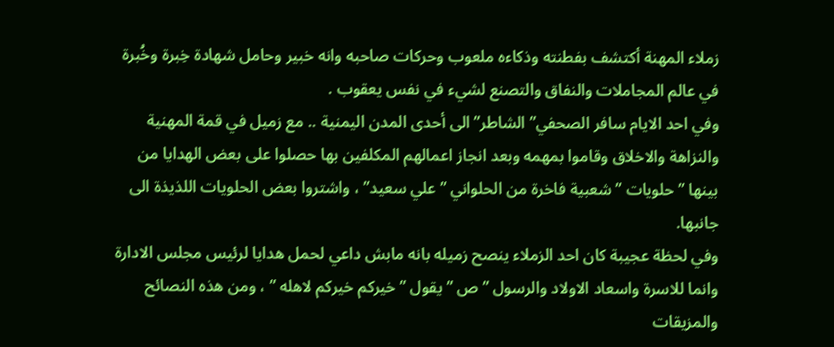زملاء المهنة أكتشف بفطنته وذكاءه ملعوب وحركات صاحبه وانه خبير وحامل شهادة خِبرة وخُبرة في عالم المجاملات والنفاق والتصنع لشيء في نفس يعقوب .
وفي احد الايام سافر الصحفي” الشاطر” الى أحدى المدن اليمنية .. مع زميل في قمة المهنية والنزاهة والاخلاق وقاموا بمهمه وبعد انجاز اعمالهم المكلفين بها حصلوا على بعض الهدايا من بينها ” حلويات ” شعبية فاخرة من الحلواني ” علي سعيد” ، واشتروا بعض الحلويات اللذيذة الى جانبها.
وفي لحظة عجيبة كان احد الزملاء ينصح زميله بانه مابش داعي لحمل هدايا لرئيس مجلس الادارة وانما للاسرة واسعاد الاولاد والرسول ” ص ” يقول ” خيركم خيركم لاهله ” ، ومن هذه النصائح والمزيقات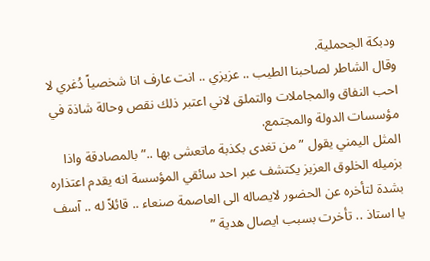ودبكة الجحملية.
وقال الشاطر لصاحبنا الطيب .. عزيزي .. انت عارف انا شخصياً دُغري لا احب النفاق والمجاملات والتملق لاني اعتبر ذلك نقص وحالة شاذة في مؤسسات الدولة والمجتمع.
المثل اليمني يقول ” من تغدى بكذبة ماتعشى بها ..” بالمصادقة واذا بزميله الخلوق العزيز يكتشف عبر احد سائقي المؤسسة انه يقدم اعتذاره بشدة لتأخره عن الحضور لايصاله الى العاصمة صنعاء .. قائلاً له .. آسف يا استاذ .. تأخرت بسبب ايصال هدية ”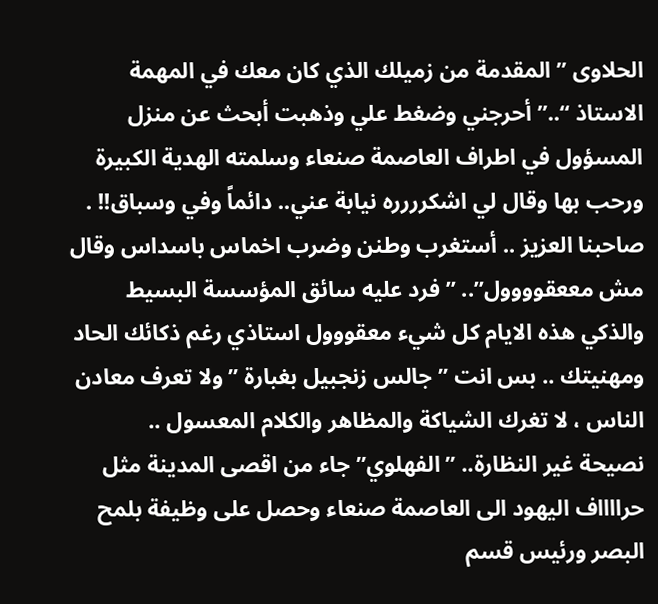الحلاوى ” المقدمة من زميلك الذي كان معك في المهمة الاستاذ “..” أحرجني وضغط علي وذهبت أبحث عن منزل المسؤول في اطراف العاصمة صنعاء وسلمته الهدية الكبيرة ورحب بها وقال لي اشكرررره نيابة عني.. دائماً وفي وسباق!! .
صاحبنا العزيز .. أستغرب وطنن وضرب اخماس باسداس وقال مش مععقوووول”.. ” فرد عليه سائق المؤسسة البسيط والذكي هذه الايام كل شيء معقووول استاذي رغم ذكائك الحاد ومهنيتك .. بس انت ” جالس زنجبيل بغبارة ” ولا تعرف معادن الناس ، لا تغرك الشياكة والمظاهر والكلام المعسول ..
نصيحة غير النظارة.. ” الفهلوي” جاء من اقصى المدينة مثل حرااااف اليهود الى العاصمة صنعاء وحصل على وظيفة بلمح البصر ورئيس قسم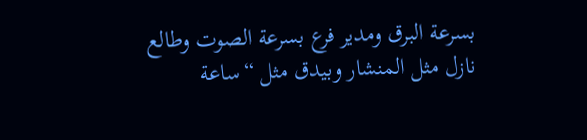بسرعة البرق ومدير فرع بسرعة الصوت وطالع نازل مثل المنشار وبيدق مثل “ساعة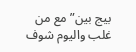بيج بين” مع من غلب واليوم شوف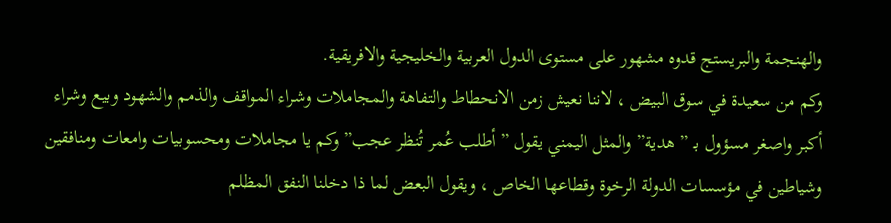والهنجمة والبريستج قدوه مشهور على مستوى الدول العربية والخليجية والافريقية.
وكم من سعيدة في سوق البيض ، لاننا نعيش زمن الانحطاط والتفاهة والمجاملات وشراء المواقف والذمم والشهود وبيع وشراء أكبر واصغر مسؤول بـ ” هدية” والمثل اليمني يقول ” أطلب عُمر تُنظر عجب” وكم يا مجاملات ومحسوبيات وامعات ومنافقين وشياطين في مؤسسات الدولة الرخوة وقطاعها الخاص ، ويقول البعض لما ذا دخلنا النفق المظلم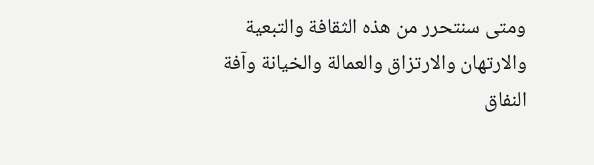ومتى سنتحرر من هذه الثقافة والتبعية والارتهان والارتزاق والعمالة والخيانة وآفة النفاق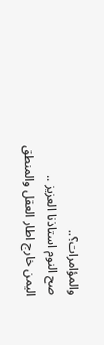والمؤامرات؟..
صح النوم استاذنا العزيز ..
اليمن خارج اطار العقل والمنطق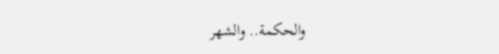والحكمة.. والشهر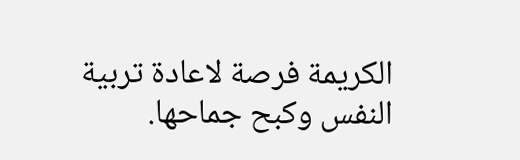الكريمة فرصة لاعادة تربية النفس وكبح جماحها.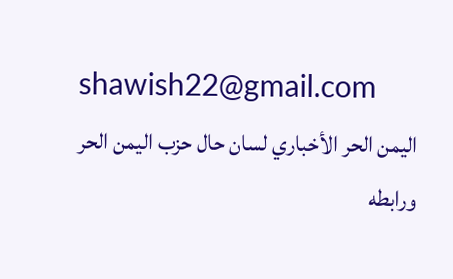shawish22@gmail.com
اليمن الحر الأخباري لسان حال حزب اليمن الحر ورابطه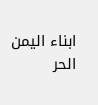ابناء اليمن الحر